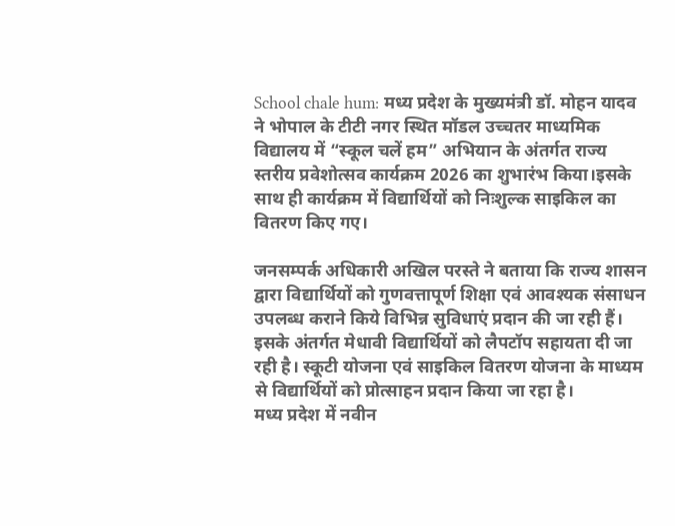School chale hum: मध्य प्रदेश के मुख्यमंत्री डॉ. मोहन यादव ने भोपाल के टीटी नगर स्थित मॉडल उच्चतर माध्यमिक विद्यालय में “स्कूल चलें हम” अभियान के अंतर्गत राज्य स्तरीय प्रवेशोत्सव कार्यक्रम 2026 का शुभारंभ किया।इसके साथ ही कार्यक्रम में विद्यार्थियों को निःशुल्क साइकिल का वितरण किए गए।

जनसम्पर्क अधिकारी अखिल परस्ते ने बताया कि राज्य शासन द्वारा विद्यार्थियों को गुणवत्तापूर्ण शिक्षा एवं आवश्यक संसाधन उपलब्ध कराने किये विभिन्न सुविधाएं प्रदान की जा रही हैं। इसके अंतर्गत मेधावी विद्यार्थियों को लैपटॉप सहायता दी जा रही है। स्कूटी योजना एवं साइकिल वितरण योजना के माध्यम से विद्यार्थियों को प्रोत्साहन प्रदान किया जा रहा है।
मध्य प्रदेश में नवीन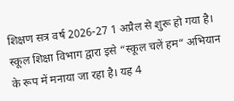शिक्षण सत्र वर्ष 2026-27 1 अप्रैल से शुरू हो गया है। स्कूल शिक्षा विभाग द्वारा इसे “स्कूल चलें हम” अभियान के रूप में मनाया जा रहा है। यह 4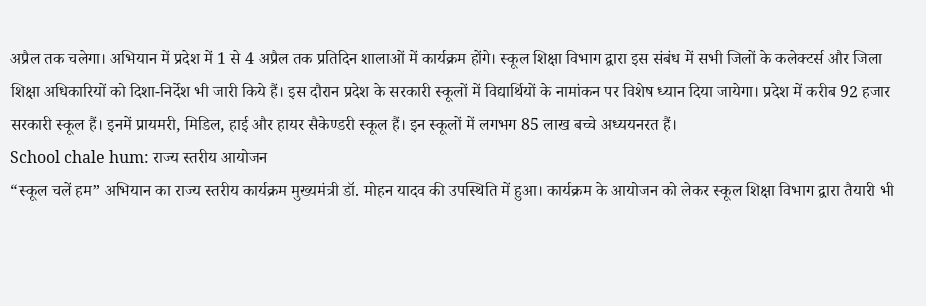अप्रैल तक चलेगा। अभियान में प्रदेश में 1 से 4 अप्रैल तक प्रतिदिन शालाओं में कार्यक्रम होंगे। स्कूल शिक्षा विभाग द्वारा इस संबंध में सभी जिलों के कलेक्टर्स और जिला शिक्षा अधिकारियों को दिशा-निर्देश भी जारी किये हैं। इस दौरान प्रदेश के सरकारी स्कूलों में विद्यार्थियों के नामांकन पर विशेष ध्यान दिया जायेगा। प्रदेश में करीब 92 हजार सरकारी स्कूल हैं। इनमें प्रायमरी, मिडिल, हाई और हायर सैकेण्डरी स्कूल हैं। इन स्कूलों में लगभग 85 लाख बच्चे अध्ययनरत हैं।
School chale hum: राज्य स्तरीय आयोजन
“स्कूल चलें हम” अभियान का राज्य स्तरीय कार्यक्रम मुख्यमंत्री डॉ. मोहन यादव की उपस्थिति में हुआ। कार्यक्रम के आयोजन को लेकर स्कूल शिक्षा विभाग द्वारा तैयारी भी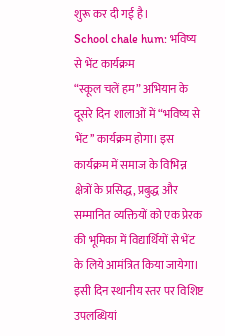शुरू कर दी गई है।
School chale hum: भविष्य से भेंट कार्यक्रम
“स्कूल चलें हम” अभियान के दूसरे दिन शालाओं में “भविष्य से भेंट’’ कार्यक्रम होगा। इस कार्यक्रम में समाज के विभिन्न क्षेत्रों के प्रसिद्ध, प्रबुद्ध और सम्मानित व्यक्तियों को एक प्रेरक की भूमिका में विद्यार्थियों से भेंट के लिये आमंत्रित किया जायेगा। इसी दिन स्थानीय स्तर पर विशिष्ट उपलब्धियां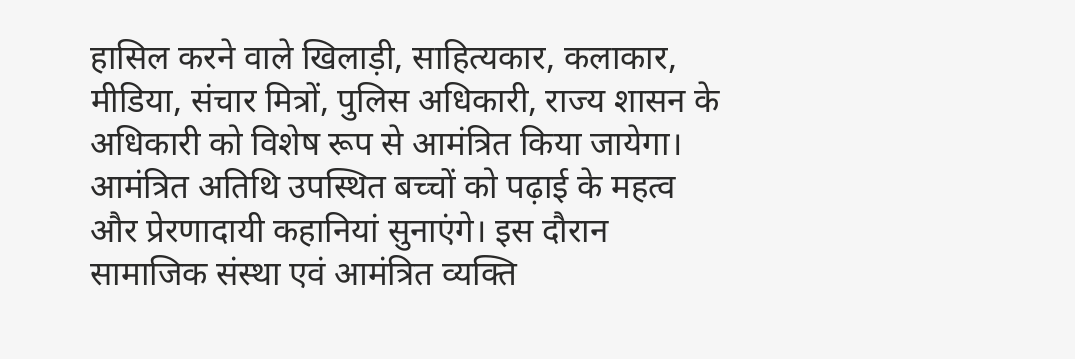हासिल करने वाले खिलाड़ी, साहित्यकार, कलाकार, मीडिया, संचार मित्रों, पुलिस अधिकारी, राज्य शासन के अधिकारी को विशेष रूप से आमंत्रित किया जायेगा। आमंत्रित अतिथि उपस्थित बच्चों को पढ़ाई के महत्व और प्रेरणादायी कहानियां सुनाएंगे। इस दौरान सामाजिक संस्था एवं आमंत्रित व्यक्ति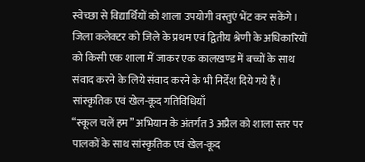स्वेच्छा से विद्यार्थियों को शाला उपयोगी वस्तुएं भेंट कर सकेंगे। जिला कलेक्टर को जिले के प्रथम एवं द्वितीय श्रेणी के अधिकारियों को किसी एक शाला में जाकर एक कालखण्ड में बच्चों के साथ संवाद करने के लिये संवाद करने के भी निर्देश दिये गये हैं।
सांस्कृतिक एवं खेल-कूद गतिविधियाँ
“स्कूल चलें हम” अभियान के अंतर्गत 3 अप्रैल को शाला स्तर पर पालकों के साथ सांस्कृतिक एवं खेल-कूद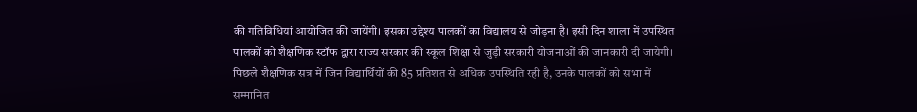की गतिविधियां आयोजित की जायेंगी। इसका उद्देश्य पालकों का विद्यालय से जोड़ना है। इसी दिन शाला में उपस्थित पालकों को शैक्षणिक स्टॉफ द्वारा राज्य सरकार की स्कूल शिक्षा से जुड़ी सरकारी योजनाओं की जानकारी दी जायेगी। पिछले शैक्षणिक सत्र में जिन विद्यार्थियों की 85 प्रतिशत से अधिक उपस्थिति रही है, उनके पालकों को सभा में सम्मानित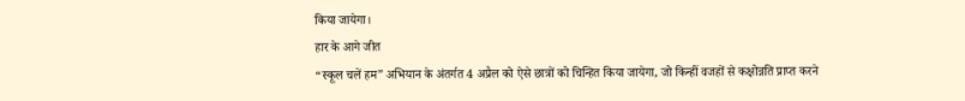किया जायेगा।
हार के आगे जीत
“स्कूल चलें हम” अभियान के अंतर्गत 4 अप्रैल को ऐसे छात्रों को चिन्हित किया जायेगा, जो किन्हीं वजहों से कक्षोन्नति प्राप्त करने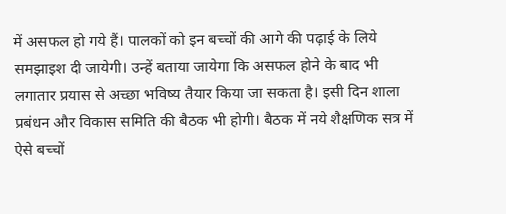में असफल हो गये हैं। पालकों को इन बच्चों की आगे की पढ़ाई के लिये समझाइश दी जायेगी। उन्हें बताया जायेगा कि असफल होने के बाद भी लगातार प्रयास से अच्छा भविष्य तैयार किया जा सकता है। इसी दिन शाला प्रबंधन और विकास समिति की बैठक भी होगी। बैठक में नये शैक्षणिक सत्र में ऐसे बच्चों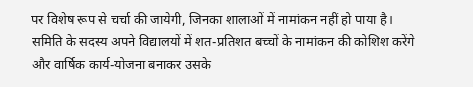पर विशेष रूप से चर्चा की जायेगी, जिनका शालाओं में नामांकन नहीं हो पाया है। समिति के सदस्य अपने विद्यालयों में शत-प्रतिशत बच्चों के नामांकन की कोशिश करेंगे और वार्षिक कार्य-योजना बनाकर उसके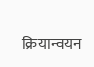क्रियान्वयन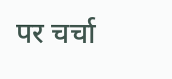पर चर्चा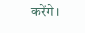करेंगे।